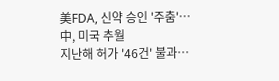美FDA, 신약 승인 '주춤'…中, 미국 추월
지난해 허가 '46건' 불과…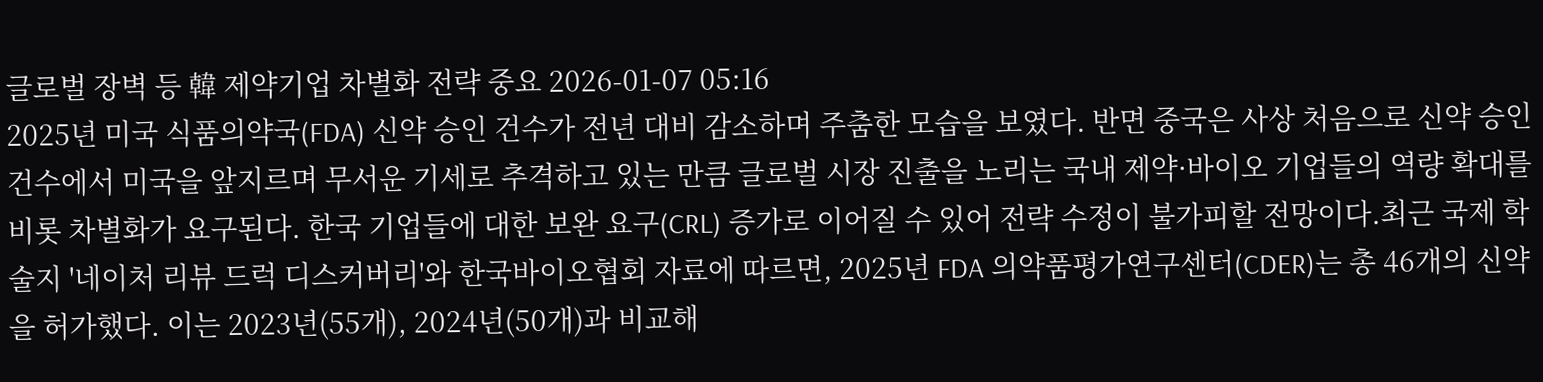글로벌 장벽 등 韓 제약기업 차별화 전략 중요 2026-01-07 05:16
2025년 미국 식품의약국(FDA) 신약 승인 건수가 전년 대비 감소하며 주춤한 모습을 보였다. 반면 중국은 사상 처음으로 신약 승인 건수에서 미국을 앞지르며 무서운 기세로 추격하고 있는 만큼 글로벌 시장 진출을 노리는 국내 제약·바이오 기업들의 역량 확대를 비롯 차별화가 요구된다. 한국 기업들에 대한 보완 요구(CRL) 증가로 이어질 수 있어 전략 수정이 불가피할 전망이다.최근 국제 학술지 '네이처 리뷰 드럭 디스커버리'와 한국바이오협회 자료에 따르면, 2025년 FDA 의약품평가연구센터(CDER)는 총 46개의 신약을 허가했다. 이는 2023년(55개), 2024년(50개)과 비교해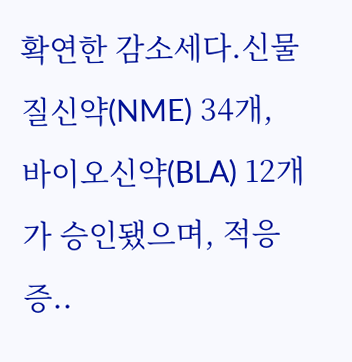확연한 감소세다.신물질신약(NME) 34개, 바이오신약(BLA) 12개가 승인됐으며, 적응증..